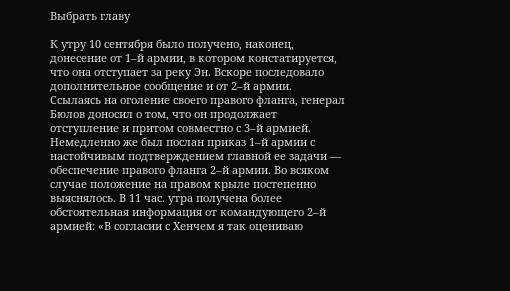Выбрать главу

К утру 10 сентября было получено, наконец, донесение от 1–й армии, в котором констатируется, что она отступает за реку Эн. Вскоре последовало дополнительное сообщение и от 2–й армии. Ссылаясь на оголение своего правого фланга, генерал Бюлов доносил о том, что он продолжает отступление и притом совместно с 3–й армией. Немедленно же был послан приказ 1–й армии с настойчивым подтверждением главной ее задачи — обеспечение правого фланга 2–й армии. Во всяком случае положение на правом крыле постепенно выяснялось. В 11 час. утра получена более обстоятельная информация от командующего 2–й армией: «В согласии с Хенчем я так оцениваю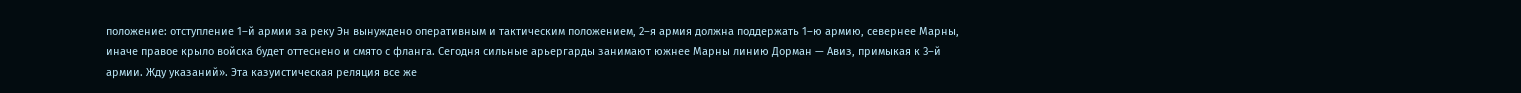положение: отступление 1–й армии за реку Эн вынуждено оперативным и тактическим положением, 2–я армия должна поддержать 1–ю армию, севернее Марны, иначе правое крыло войска будет оттеснено и смято с фланга. Сегодня сильные арьергарды занимают южнее Марны линию Дорман — Авиз, примыкая к 3–й армии. Жду указаний». Эта казуистическая реляция все же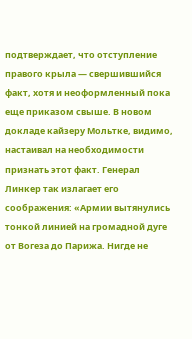подтверждает, что отступление правого крыла — свершившийся факт, хотя и неоформленный пока еще приказом свыше. В новом докладе кайзеру Мольтке, видимо, настаивал на необходимости признать этот факт. Генерал Линкер так излагает его соображения: «Армии вытянулись тонкой линией на громадной дуге от Вогеза до Парижа. Нигде не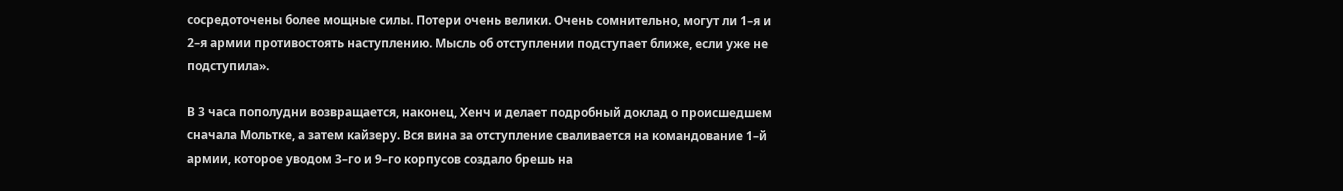сосредоточены более мощные силы. Потери очень велики. Очень сомнительно, могут ли 1–я и 2–я армии противостоять наступлению. Мысль об отступлении подступает ближе, если уже не подступила».

В 3 часа пополудни возвращается, наконец, Хенч и делает подробный доклад о происшедшем сначала Мольтке, а затем кайзеру. Вся вина за отступление сваливается на командование 1–й армии, которое уводом 3–го и 9–го корпусов создало брешь на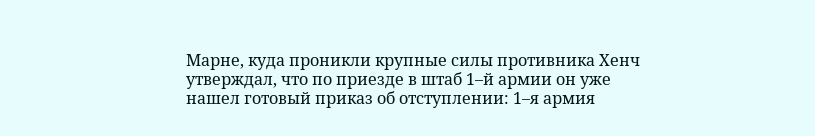Марне, куда проникли крупные силы противника Хенч утверждал, что по приезде в штаб 1–й армии он уже нашел готовый приказ об отступлении: 1–я армия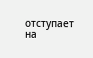отступает на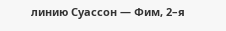линию Суассон — Фим, 2–я